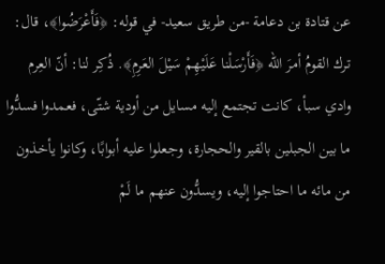عن قتادة بن دعامة -من طريق سعيد- في قوله: ﴿فَأَعْرَضُوا﴾، قال: ترك القومُ أمرَ الله ﴿فَأَرْسَلْنا عَلَيْهِمْ سَيْلَ العَرِمِ﴾. ذُكِر لنا: أنّ العِرم وادي سبأ، كانت تجتمع إليه مسايل من أودية شتّى، فعمدوا فسدُّوا ما بين الجبلين بالقير والحجارة، وجعلوا عليه أبوابًا، وكانوا يأخذون من مائه ما احتاجوا إليه، ويسدُّون عنهم ما لَمْ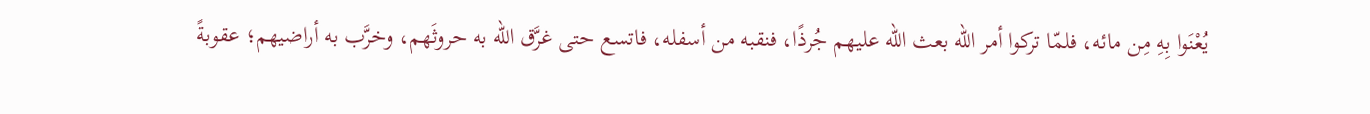يُعْنَوا بِهِ مِن مائه، فلمّا تركوا أمر الله بعث الله عليهم جُرذًا، فنقبه من أسفله، فاتسع حتى غرَّق الله به حروثَهم، وخرَّب به أراضيهم؛ عقوبةً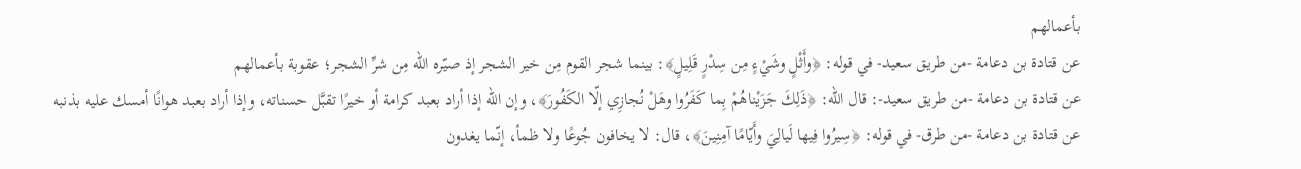بأعمالهم
عن قتادة بن دعامة -من طريق سعيد- في قوله: ﴿وأَثْلٍ وشَيْءٍ مِن سِدْرٍ قَلِيلٍ﴾: بينما شجر القوم مِن خير الشجر إذ صيّره الله مِن شرِّ الشجر؛ عقوبة بأعمالهم
عن قتادة بن دعامة -من طريق سعيد-: قال الله: ﴿ذَلِكَ جَزَيْناهُمْ بِما كَفَرُوا وهَلْ نُجازِي إلّا الكَفُورَ﴾، وإن الله إذا أراد بعبد كرامة أو خيرًا تقبَّل حسناته، وإذا أراد بعبد هوانًا أمسك عليه بذنبه
عن قتادة بن دعامة -من طرق- في قوله: ﴿سِيرُوا فِيها لَيالِيَ وأَيّامًا آمِنِينَ﴾، قال: لا يخافون جُوعًا ولا ظمأ، إنّما يغدون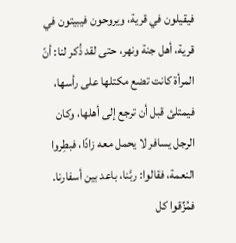فيقيلون في قرية، ويروحون فيبيتون في قرية، أهل جنة ونهر، حتى لقد ذُكر لنا: أنّ المرأة كانت تضع مكتلها على رأسها، فيمتلئ قبل أن ترجع إلى أهلها، وكان الرجل يسافر لا يحمل معه زادًا، فبطِروا النعمة، فقالوا: ربَّنا، باعد بين أسفارنا. فمُزِّقوا كل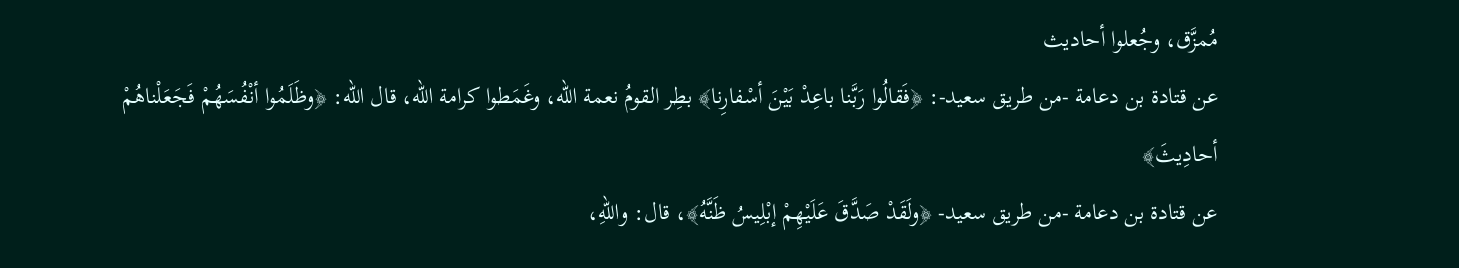مُمزَّق، وجُعلوا أحاديث
عن قتادة بن دعامة -من طريق سعيد-: ﴿فَقالُوا رَبَّنا باعِدْ بَيْنَ أسْفارِنا﴾ بطِر القومُ نعمة الله، وغَمَطوا كرامة الله، قال الله: ﴿وظَلَمُوا أنْفُسَهُمْ فَجَعَلْناهُمْ أحادِيثَ﴾
عن قتادة بن دعامة -من طريق سعيد- ﴿ولَقَدْ صَدَّقَ عَلَيْهِمْ إبْلِيسُ ظَنَّهُ﴾، قال: واللهِ،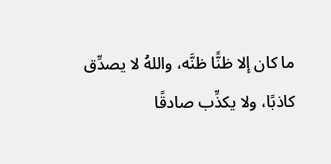ما كان إلا ظنًّا ظنَّه، واللهُ لا يصدِّق كاذبًا، ولا يكذِّب صادقًا